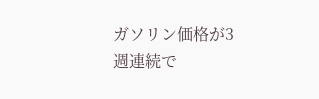ガソリン価格が3週連続で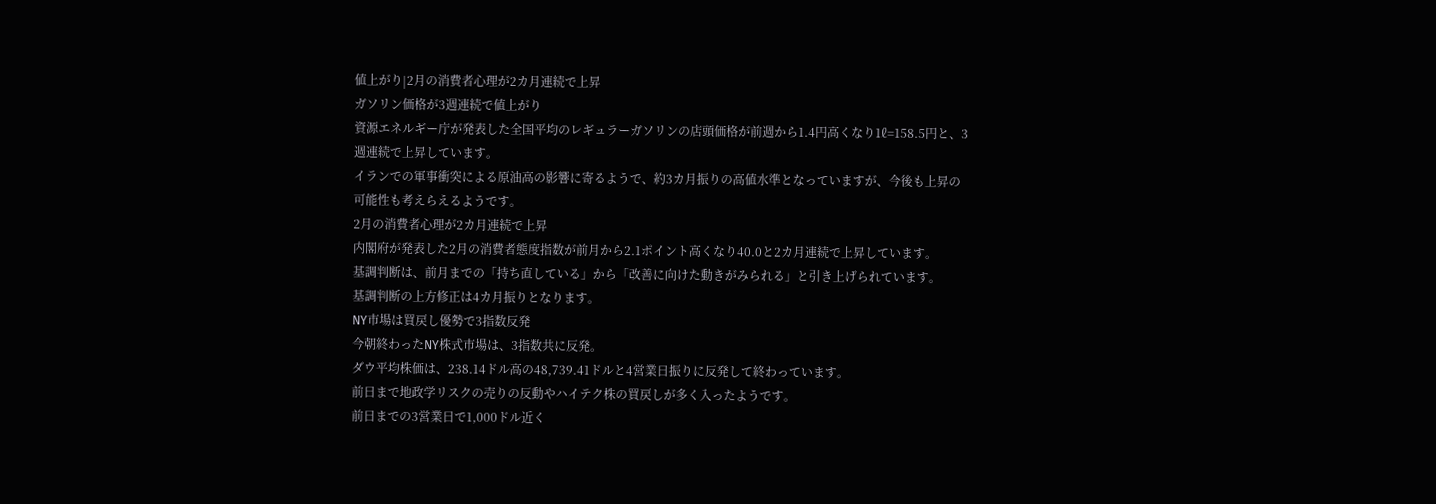値上がり|2月の消費者心理が2カ月連続で上昇
ガソリン価格が3週連続で値上がり
資源エネルギー庁が発表した全国平均のレギュラーガソリンの店頭価格が前週から1.4円高くなり1ℓ=158.5円と、3週連続で上昇しています。
イランでの軍事衝突による原油高の影響に寄るようで、約3カ月振りの高値水準となっていますが、今後も上昇の可能性も考えらえるようです。
2月の消費者心理が2カ月連続で上昇
内閣府が発表した2月の消費者態度指数が前月から2.1ポイント高くなり40.0と2カ月連続で上昇しています。
基調判断は、前月までの「持ち直している」から「改善に向けた動きがみられる」と引き上げられています。
基調判断の上方修正は4カ月振りとなります。
NY市場は買戻し優勢で3指数反発
今朝終わったNY株式市場は、3指数共に反発。
ダウ平均株価は、238.14ドル高の48,739.41ドルと4営業日振りに反発して終わっています。
前日まで地政学リスクの売りの反動やハイテク株の買戻しが多く入ったようです。
前日までの3営業日で1,000ドル近く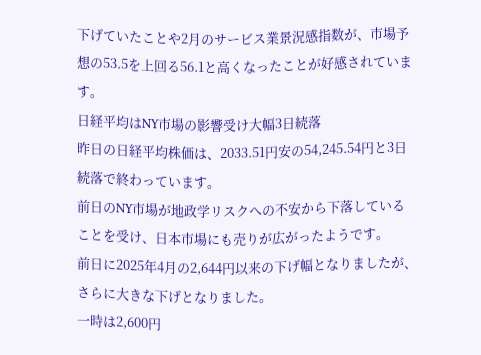下げていたことや2月のサービス業景況感指数が、市場予想の53.5を上回る56.1と高くなったことが好感されています。
日経平均はNY市場の影響受け大幅3日続落
昨日の日経平均株価は、2033.51円安の54,245.54円と3日続落で終わっています。
前日のNY市場が地政学リスクへの不安から下落していることを受け、日本市場にも売りが広がったようです。
前日に2025年4月の2,644円以来の下げ幅となりましたが、さらに大きな下げとなりました。
一時は2,600円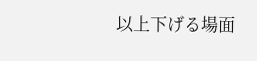以上下げる場面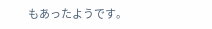もあったようです。